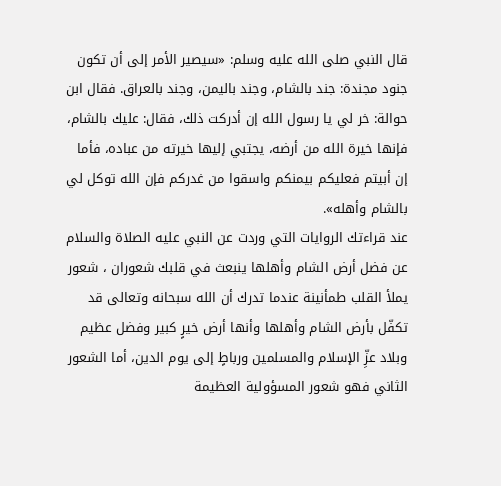قال النبي صلى الله عليه وسلم: «سيصير الأمر إلى أن تكون جنود مجندة: جند بالشام، وجند باليمن، وجند بالعراق. فقال ابن حوالة: خر لي يا رسول الله إن أدركت ذلك، فقال: عليك بالشام، فإنها خيرة الله من أرضه، يجتبي إليها خيرته من عباده، فأما إن أبيتم فعليكم بيمنكم واسقوا من غدركم فإن الله توكل لي بالشام وأهله».
عند قراءتك الروايات التي وردت عن النبي عليه الصلاة والسلام عن فضل أرض الشام وأهلها ينبعث في قلبك شعوران ، شعور يملأ القلب طمأنينة عندما تدرك أن الله سبحانه وتعالى قد تكفّل بأرض الشام وأهلها وأنها أرض خيرٍ كبير وفضل عظيم وبلاد عزِّ الإسلام والمسلمين ورباطٍ إلى يوم الدين، أما الشعور الثاني فهو شعور المسؤولية العظيمة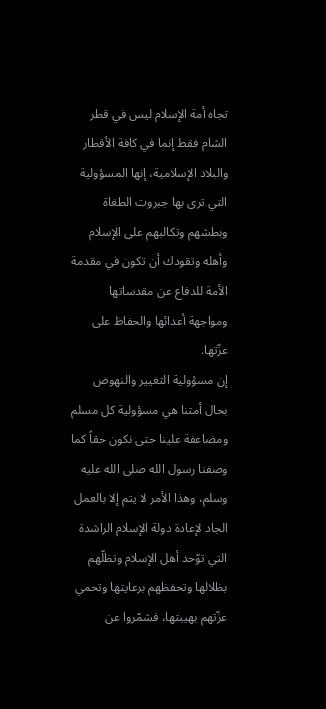تجاه أمة الإسلام ليس في قطر الشام فقط إنما في كافة الأقطار والبلاد الإسلامية، إنها المسؤولية التي ترى بها جبروت الطغاة وبطشهم وتكالبهم على الإسلام وأهله وتقودك أن تكون في مقدمة الأمة للدفاع عن مقدساتها ومواجهة أعدائها والحفاظ على عزّتها.
إن مسؤولية التغيير والنهوض بحال أمتنا هي مسؤولية كل مسلم ومضاعفة علينا حتى نكون حقاً كما وصفنا رسول الله صلى الله عليه وسلم، وهذا الأمر لا يتم إلا بالعمل الجاد لإعادة دولة الإسلام الراشدة التي توّحد أهل الإسلام وتظلّهم بظلالها وتحفظهم برعايتها وتحمي عزّتهم بهيبتها، فشمّروا عن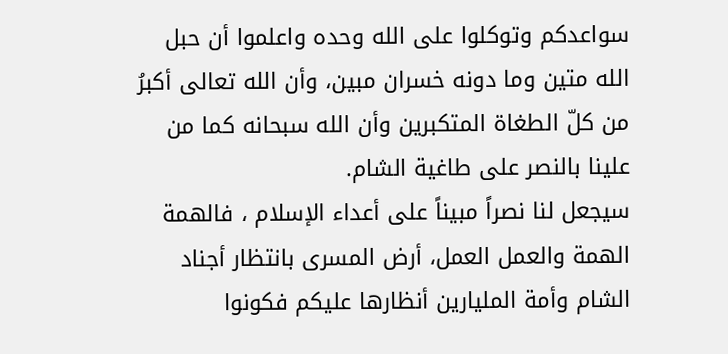سواعدكم وتوكلوا على الله وحده واعلموا أن حبل الله متين وما دونه خسران مبين، وأن الله تعالى أكبرُ من كلّ الطغاة المتكبرين وأن الله سبحانه كما من علينا بالنصر على طاغية الشام.
سيجعل لنا نصراً مبيناً على أعداء الإسلام ، فالهمة الهمة والعمل العمل، أرض المسرى بانتظار أجناد الشام وأمة المليارين أنظارها عليكم فكونوا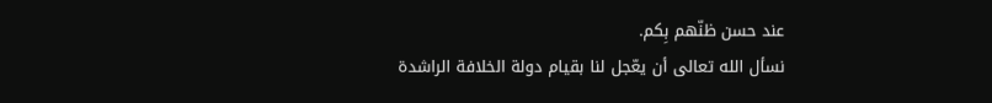عند حسن ظنّهم بِكم.
نسأل الله تعالى أن يعّجل لنا بقيام دولة الخلافة الراشدة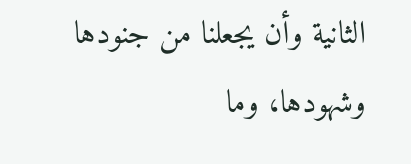الثانية وأن يجعلنا من جنودها وشهودها، وما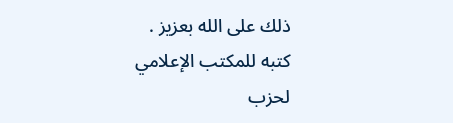ذلك على الله بعزيز .
كتبه للمكتب الإعلامي لحزب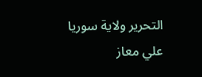التحرير ولاية سوريا
علي معاز